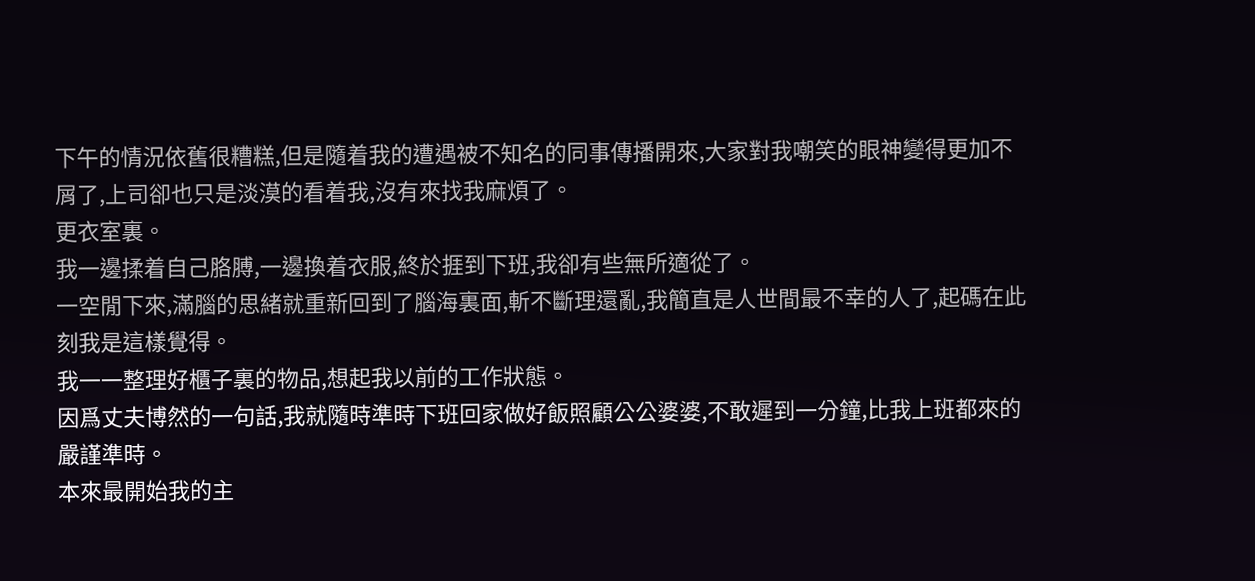下午的情況依舊很糟糕,但是隨着我的遭遇被不知名的同事傳播開來,大家對我嘲笑的眼神變得更加不屑了,上司卻也只是淡漠的看着我,沒有來找我麻煩了。
更衣室裏。
我一邊揉着自己胳膊,一邊換着衣服,終於捱到下班,我卻有些無所適從了。
一空閒下來,滿腦的思緒就重新回到了腦海裏面,斬不斷理還亂,我簡直是人世間最不幸的人了,起碼在此刻我是這樣覺得。
我一一整理好櫃子裏的物品,想起我以前的工作狀態。
因爲丈夫博然的一句話,我就隨時準時下班回家做好飯照顧公公婆婆,不敢遲到一分鐘,比我上班都來的嚴謹準時。
本來最開始我的主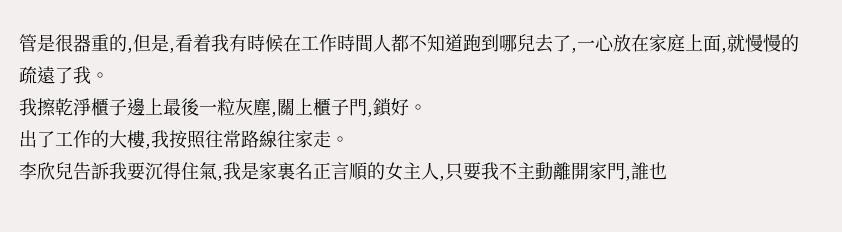管是很器重的,但是,看着我有時候在工作時間人都不知道跑到哪兒去了,一心放在家庭上面,就慢慢的疏遠了我。
我擦乾淨櫃子邊上最後一粒灰塵,關上櫃子門,鎖好。
出了工作的大樓,我按照往常路線往家走。
李欣兒告訴我要沉得住氣,我是家裏名正言順的女主人,只要我不主動離開家門,誰也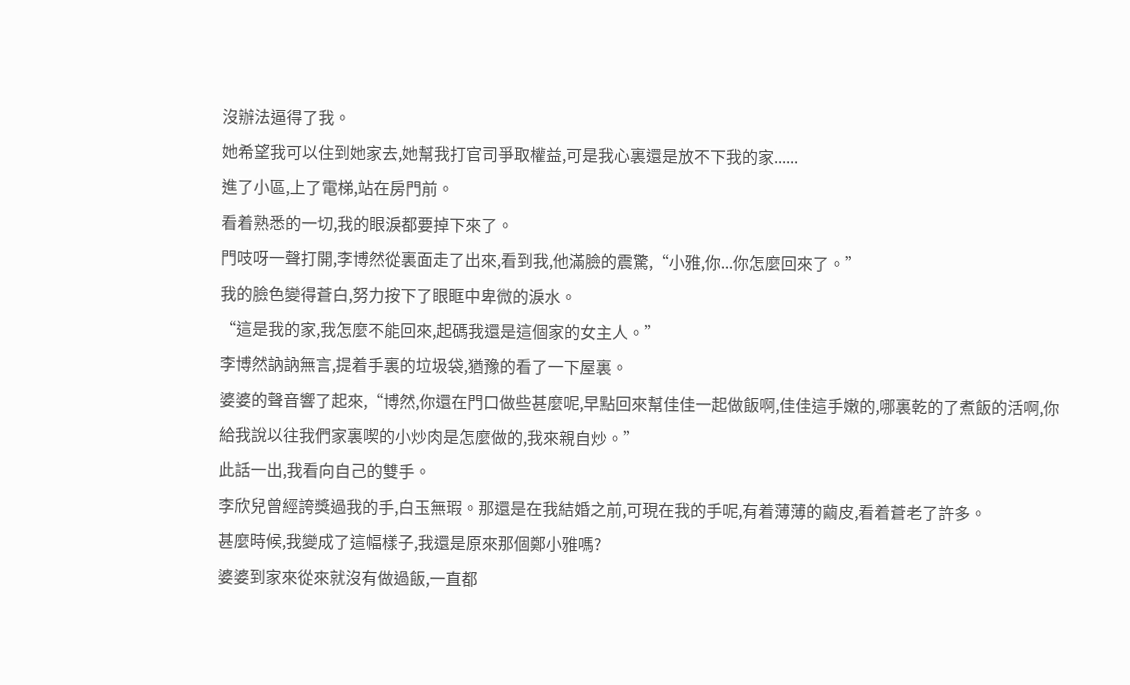沒辦法逼得了我。
她希望我可以住到她家去,她幫我打官司爭取權益,可是我心裏還是放不下我的家......
進了小區,上了電梯,站在房門前。
看着熟悉的一切,我的眼淚都要掉下來了。
門吱呀一聲打開,李博然從裏面走了出來,看到我,他滿臉的震驚,“小雅,你...你怎麼回來了。”
我的臉色變得蒼白,努力按下了眼眶中卑微的淚水。
“這是我的家,我怎麼不能回來,起碼我還是這個家的女主人。”
李博然訥訥無言,提着手裏的垃圾袋,猶豫的看了一下屋裏。
婆婆的聲音響了起來,“博然,你還在門口做些甚麼呢,早點回來幫佳佳一起做飯啊,佳佳這手嫩的,哪裏乾的了煮飯的活啊,你給我說以往我們家裏喫的小炒肉是怎麼做的,我來親自炒。”
此話一出,我看向自己的雙手。
李欣兒曾經誇獎過我的手,白玉無瑕。那還是在我結婚之前,可現在我的手呢,有着薄薄的繭皮,看着蒼老了許多。
甚麼時候,我變成了這幅樣子,我還是原來那個鄭小雅嗎?
婆婆到家來從來就沒有做過飯,一直都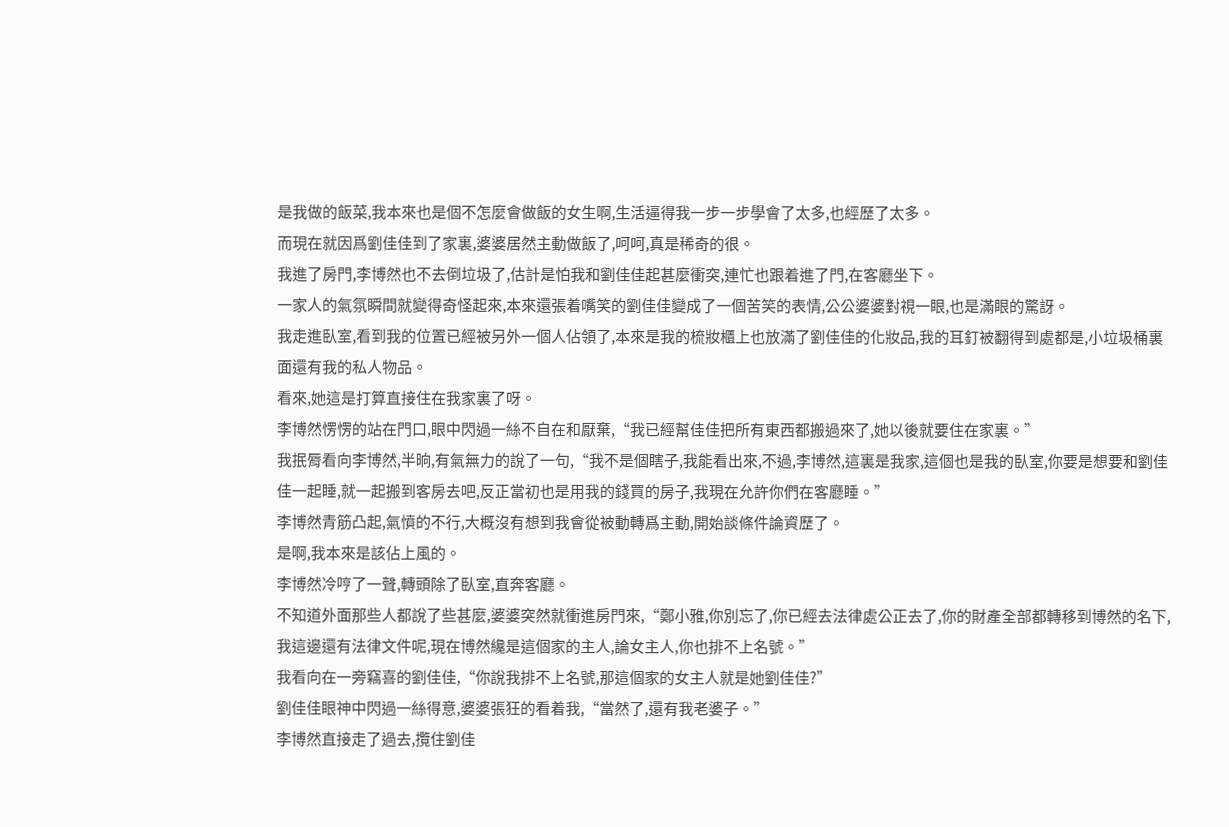是我做的飯菜,我本來也是個不怎麼會做飯的女生啊,生活逼得我一步一步學會了太多,也經歷了太多。
而現在就因爲劉佳佳到了家裏,婆婆居然主動做飯了,呵呵,真是稀奇的很。
我進了房門,李博然也不去倒垃圾了,估計是怕我和劉佳佳起甚麼衝突,連忙也跟着進了門,在客廳坐下。
一家人的氣氛瞬間就變得奇怪起來,本來還張着嘴笑的劉佳佳變成了一個苦笑的表情,公公婆婆對視一眼,也是滿眼的驚訝。
我走進臥室,看到我的位置已經被另外一個人佔領了,本來是我的梳妝櫃上也放滿了劉佳佳的化妝品,我的耳釘被翻得到處都是,小垃圾桶裏面還有我的私人物品。
看來,她這是打算直接住在我家裏了呀。
李博然愣愣的站在門口,眼中閃過一絲不自在和厭棄,“我已經幫佳佳把所有東西都搬過來了,她以後就要住在家裏。”
我抿脣看向李博然,半晌,有氣無力的說了一句,“我不是個瞎子,我能看出來,不過,李博然,這裏是我家,這個也是我的臥室,你要是想要和劉佳佳一起睡,就一起搬到客房去吧,反正當初也是用我的錢買的房子,我現在允許你們在客廳睡。”
李博然青筋凸起,氣憤的不行,大概沒有想到我會從被動轉爲主動,開始談條件論資歷了。
是啊,我本來是該佔上風的。
李博然冷哼了一聲,轉頭除了臥室,直奔客廳。
不知道外面那些人都說了些甚麼,婆婆突然就衝進房門來,“鄭小雅,你別忘了,你已經去法律處公正去了,你的財產全部都轉移到博然的名下,我這邊還有法律文件呢,現在博然纔是這個家的主人,論女主人,你也排不上名號。”
我看向在一旁竊喜的劉佳佳,“你說我排不上名號,那這個家的女主人就是她劉佳佳?”
劉佳佳眼神中閃過一絲得意,婆婆張狂的看着我,“當然了,還有我老婆子。”
李博然直接走了過去,攬住劉佳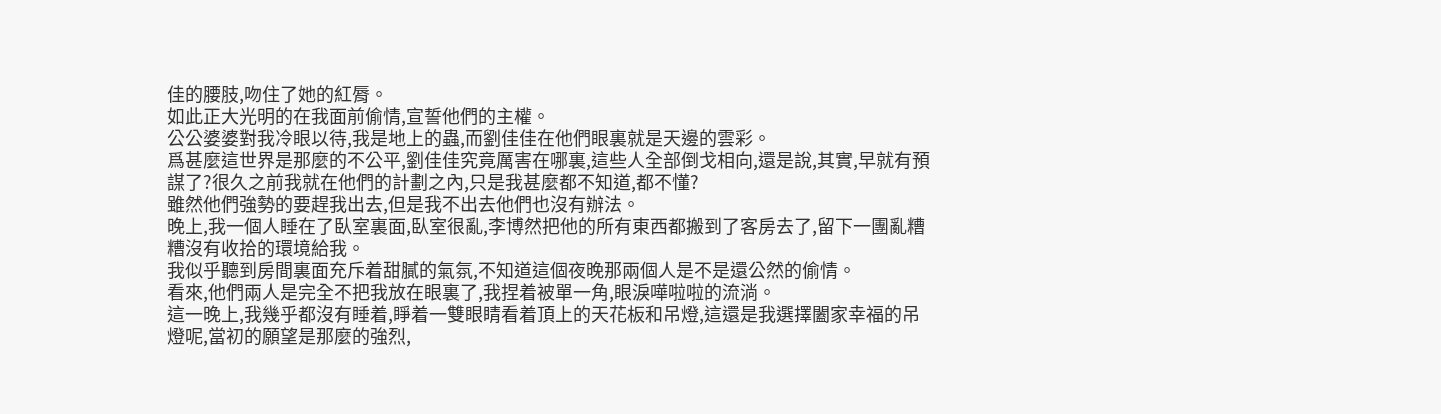佳的腰肢,吻住了她的紅脣。
如此正大光明的在我面前偷情,宣誓他們的主權。
公公婆婆對我冷眼以待,我是地上的蟲,而劉佳佳在他們眼裏就是天邊的雲彩。
爲甚麼這世界是那麼的不公平,劉佳佳究竟厲害在哪裏,這些人全部倒戈相向,還是說,其實,早就有預謀了?很久之前我就在他們的計劃之內,只是我甚麼都不知道,都不懂?
雖然他們強勢的要趕我出去,但是我不出去他們也沒有辦法。
晚上,我一個人睡在了臥室裏面,臥室很亂,李博然把他的所有東西都搬到了客房去了,留下一團亂糟糟沒有收拾的環境給我。
我似乎聽到房間裏面充斥着甜膩的氣氛,不知道這個夜晚那兩個人是不是還公然的偷情。
看來,他們兩人是完全不把我放在眼裏了,我捏着被單一角,眼淚嘩啦啦的流淌。
這一晚上,我幾乎都沒有睡着,睜着一雙眼睛看着頂上的天花板和吊燈,這還是我選擇闔家幸福的吊燈呢,當初的願望是那麼的強烈,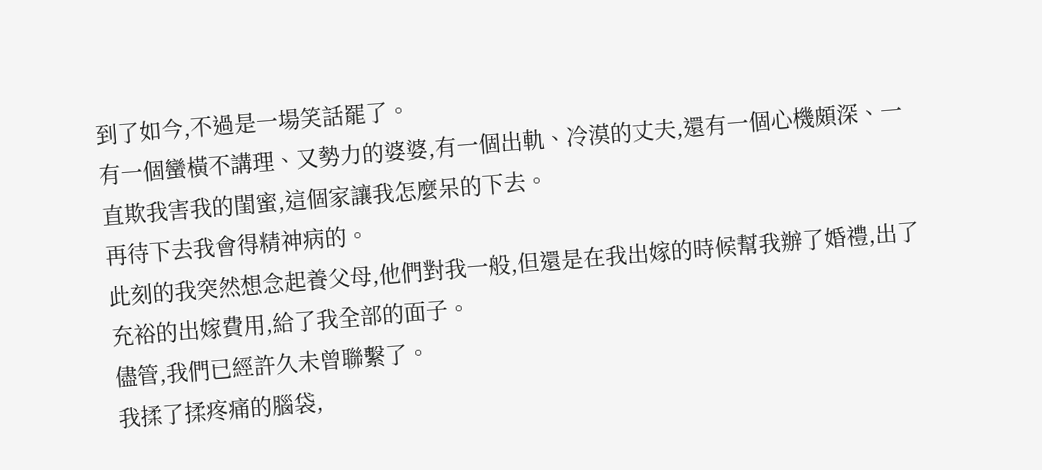到了如今,不過是一場笑話罷了。
有一個蠻橫不講理、又勢力的婆婆,有一個出軌、冷漠的丈夫,還有一個心機頗深、一直欺我害我的閨蜜,這個家讓我怎麼呆的下去。
再待下去我會得精神病的。
此刻的我突然想念起養父母,他們對我一般,但還是在我出嫁的時候幫我辦了婚禮,出了充裕的出嫁費用,給了我全部的面子。
儘管,我們已經許久未曾聯繫了。
我揉了揉疼痛的腦袋,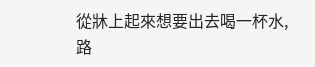從牀上起來想要出去喝一杯水,路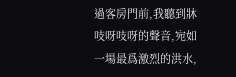過客房門前,我聽到牀吱呀吱呀的聲音,宛如一場最爲激烈的洪水,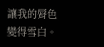讓我的脣色變得雪白。